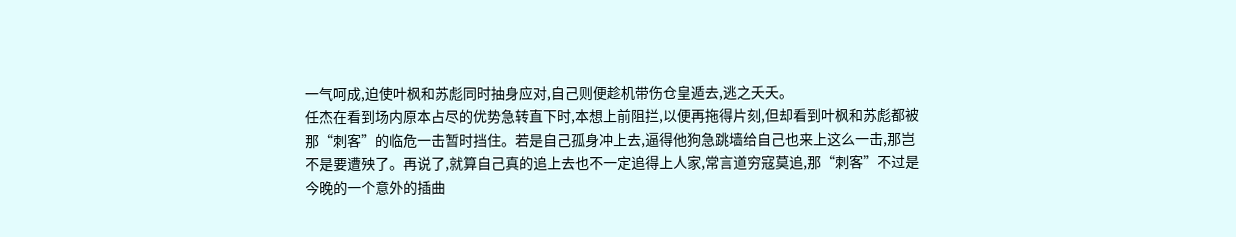一气呵成,迫使叶枫和苏彪同时抽身应对,自己则便趁机带伤仓皇遁去,逃之夭夭。
任杰在看到场内原本占尽的优势急转直下时,本想上前阻拦,以便再拖得片刻,但却看到叶枫和苏彪都被那“刺客”的临危一击暂时挡住。若是自己孤身冲上去,逼得他狗急跳墙给自己也来上这么一击,那岂不是要遭殃了。再说了,就算自己真的追上去也不一定追得上人家,常言道穷寇莫追,那“刺客”不过是今晚的一个意外的插曲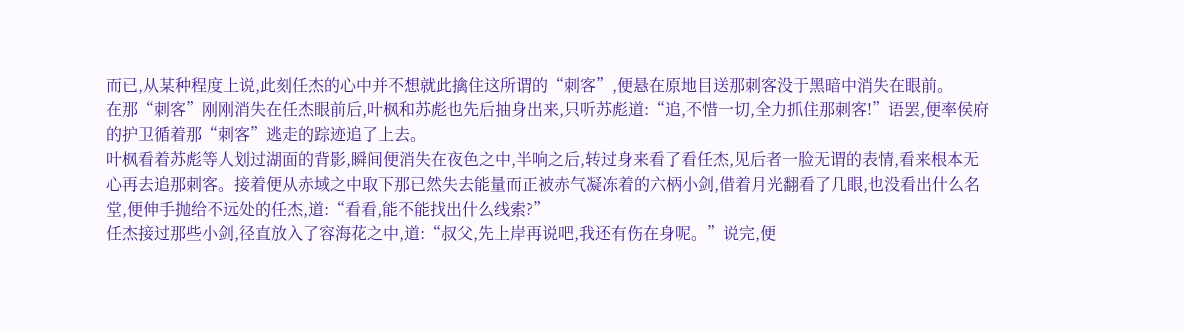而已,从某种程度上说,此刻任杰的心中并不想就此擒住这所谓的“刺客”,便悬在原地目送那刺客没于黑暗中消失在眼前。
在那“刺客”刚刚消失在任杰眼前后,叶枫和苏彪也先后抽身出来,只听苏彪道:“追,不惜一切,全力抓住那刺客!”语罢,便率侯府的护卫循着那“刺客”逃走的踪迹追了上去。
叶枫看着苏彪等人划过湖面的背影,瞬间便消失在夜色之中,半响之后,转过身来看了看任杰,见后者一脸无谓的表情,看来根本无心再去追那刺客。接着便从赤域之中取下那已然失去能量而正被赤气凝冻着的六柄小剑,借着月光翻看了几眼,也没看出什么名堂,便伸手抛给不远处的任杰,道:“看看,能不能找出什么线索?”
任杰接过那些小剑,径直放入了容海花之中,道:“叔父,先上岸再说吧,我还有伤在身呢。”说完,便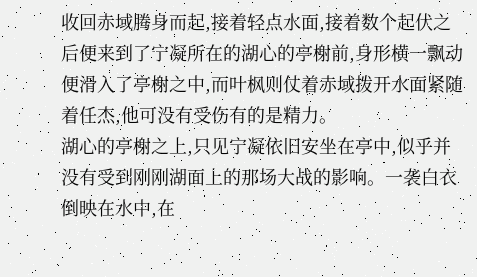收回赤域腾身而起,接着轻点水面,接着数个起伏之后便来到了宁凝所在的湖心的亭榭前,身形横一飘动便滑入了亭榭之中,而叶枫则仗着赤域拨开水面紧随着任杰,他可没有受伤有的是精力。
湖心的亭榭之上,只见宁凝依旧安坐在亭中,似乎并没有受到刚刚湖面上的那场大战的影响。一袭白衣倒映在水中,在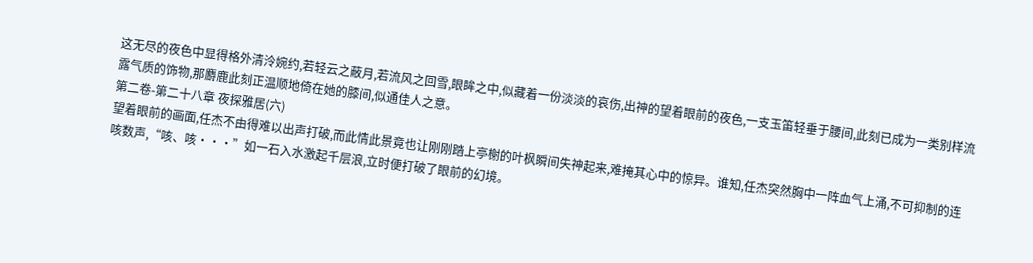这无尽的夜色中显得格外清泠婉约,若轻云之蔽月,若流风之回雪,眼眸之中,似藏着一份淡淡的哀伤,出神的望着眼前的夜色,一支玉笛轻垂于腰间,此刻已成为一类别样流露气质的饰物,那麝鹿此刻正温顺地倚在她的膝间,似通佳人之意。
第二卷-第二十八章 夜探雅居(六)
望着眼前的画面,任杰不由得难以出声打破,而此情此景竟也让刚刚踏上亭榭的叶枫瞬间失神起来,难掩其心中的惊异。谁知,任杰突然胸中一阵血气上涌,不可抑制的连咳数声,“咳、咳···”如一石入水激起千层浪,立时便打破了眼前的幻境。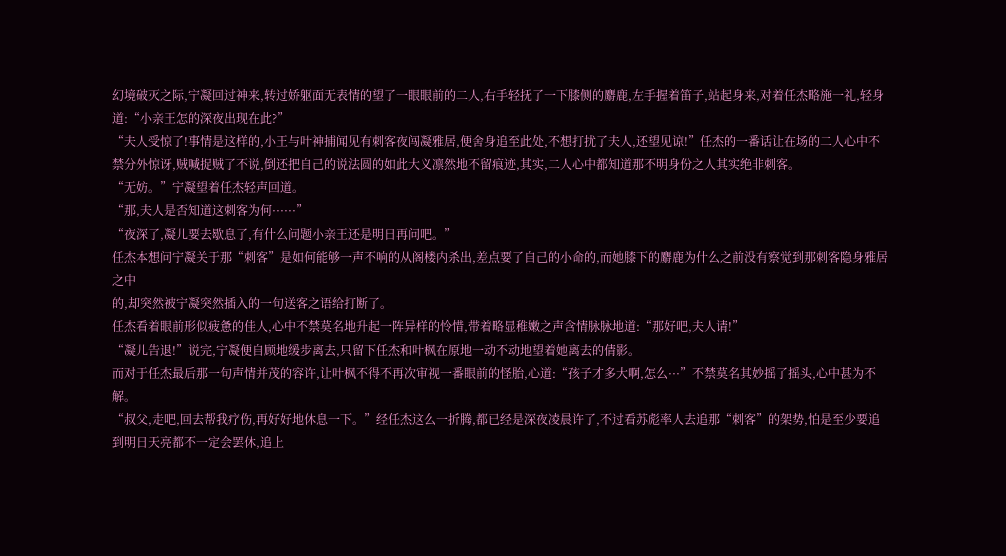幻境破灭之际,宁凝回过神来,转过娇躯面无表情的望了一眼眼前的二人,右手轻抚了一下膝侧的麝鹿,左手握着笛子,站起身来,对着任杰略施一礼,轻身道:“小亲王怎的深夜出现在此?”
“夫人受惊了!事情是这样的,小王与叶神捕闻见有刺客夜闯凝雅居,便舍身追至此处,不想打扰了夫人,还望见谅!”任杰的一番话让在场的二人心中不禁分外惊讶,贼喊捉贼了不说,倒还把自己的说法圆的如此大义凛然地不留痕迹,其实,二人心中都知道那不明身份之人其实绝非刺客。
“无妨。”宁凝望着任杰轻声回道。
“那,夫人是否知道这刺客为何······”
“夜深了,凝儿要去歇息了,有什么问题小亲王还是明日再问吧。”
任杰本想问宁凝关于那“刺客”是如何能够一声不响的从阁楼内杀出,差点要了自己的小命的,而她膝下的麝鹿为什么之前没有察觉到那刺客隐身雅居之中
的,却突然被宁凝突然插入的一句送客之语给打断了。
任杰看着眼前形似疲惫的佳人,心中不禁莫名地升起一阵异样的怜惜,带着略显稚嫩之声含情脉脉地道:“那好吧,夫人请!”
“凝儿告退!”说完,宁凝便自顾地缓步离去,只留下任杰和叶枫在原地一动不动地望着她离去的倩影。
而对于任杰最后那一句声情并茂的容许,让叶枫不得不再次审视一番眼前的怪胎,心道:“孩子才多大啊,怎么···”不禁莫名其妙摇了摇头,心中甚为不解。
“叔父,走吧,回去帮我疗伤,再好好地休息一下。”经任杰这么一折腾,都已经是深夜凌晨许了,不过看苏彪率人去追那“刺客”的架势,怕是至少要追到明日天亮都不一定会罢休,追上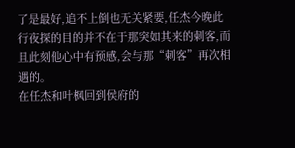了是最好,追不上倒也无关紧要,任杰今晚此行夜探的目的并不在于那突如其来的刺客,而且此刻他心中有预感,会与那“刺客”再次相遇的。
在任杰和叶枫回到侯府的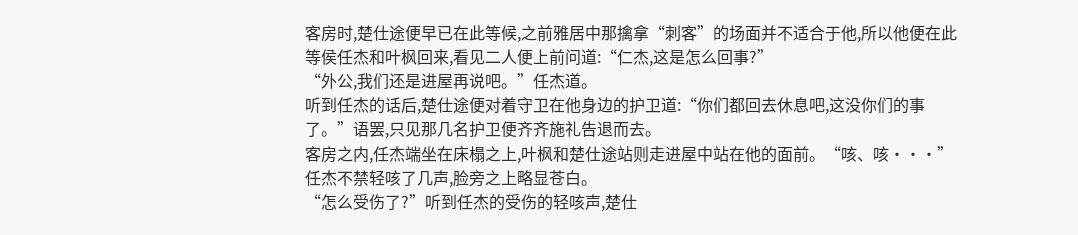客房时,楚仕途便早已在此等候,之前雅居中那擒拿“刺客”的场面并不适合于他,所以他便在此等侯任杰和叶枫回来,看见二人便上前问道:“仁杰,这是怎么回事?”
“外公,我们还是进屋再说吧。”任杰道。
听到任杰的话后,楚仕途便对着守卫在他身边的护卫道:“你们都回去休息吧,这没你们的事了。”语罢,只见那几名护卫便齐齐施礼告退而去。
客房之内,任杰端坐在床榻之上,叶枫和楚仕途站则走进屋中站在他的面前。“咳、咳···”任杰不禁轻咳了几声,脸旁之上略显苍白。
“怎么受伤了?”听到任杰的受伤的轻咳声,楚仕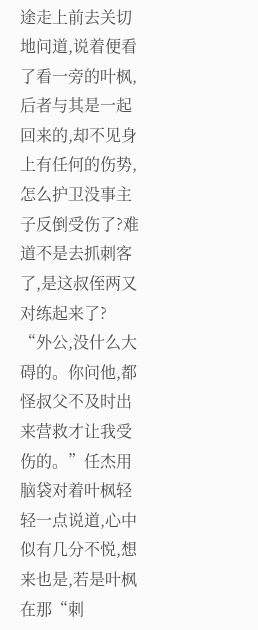途走上前去关切地问道,说着便看了看一旁的叶枫,后者与其是一起回来的,却不见身上有任何的伤势,怎么护卫没事主子反倒受伤了?难道不是去抓刺客了,是这叔侄两又对练起来了?
“外公,没什么大碍的。你问他,都怪叔父不及时出来营救才让我受伤的。”任杰用脑袋对着叶枫轻轻一点说道,心中似有几分不悦,想来也是,若是叶枫在那“刺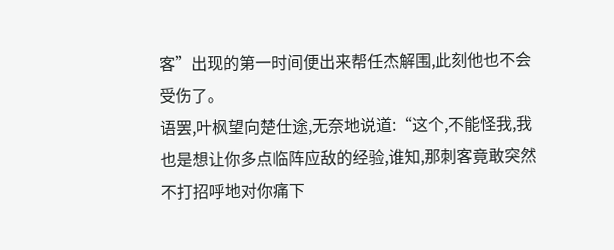客”出现的第一时间便出来帮任杰解围,此刻他也不会受伤了。
语罢,叶枫望向楚仕途,无奈地说道:“这个,不能怪我,我也是想让你多点临阵应敌的经验,谁知,那刺客竟敢突然不打招呼地对你痛下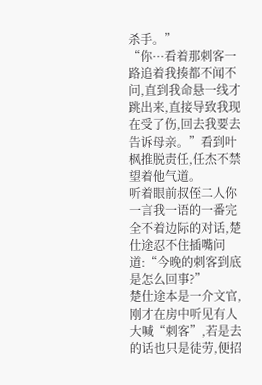杀手。”
“你···看着那刺客一路追着我揍都不闻不问,直到我命悬一线才跳出来,直接导致我现在受了伤,回去我要去告诉母亲。”看到叶枫推脱责任,任杰不禁望着他气道。
听着眼前叔侄二人你一言我一语的一番完全不着边际的对话,楚仕途忍不住插嘴问道:“今晚的刺客到底是怎么回事?”
楚仕途本是一介文官,刚才在房中听见有人大喊“刺客”,若是去的话也只是徒劳,便招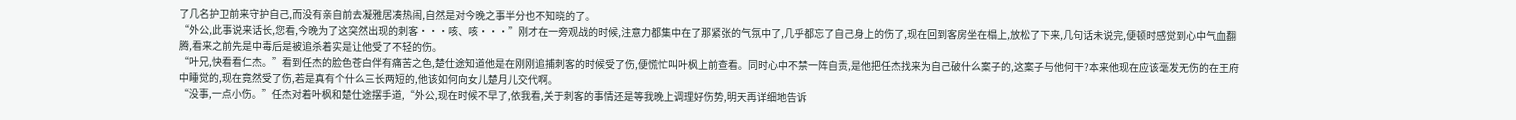了几名护卫前来守护自己,而没有亲自前去凝雅居凑热闹,自然是对今晚之事半分也不知晓的了。
“外公,此事说来话长,您看,今晚为了这突然出现的刺客···咳、咳···”刚才在一旁观战的时候,注意力都集中在了那紧张的气氛中了,几乎都忘了自己身上的伤了,现在回到客房坐在榻上,放松了下来,几句话未说完,便顿时感觉到心中气血翻腾,看来之前先是中毒后是被追杀着实是让他受了不轻的伤。
“叶兄,快看看仁杰。”看到任杰的脸色苍白伴有痛苦之色,楚仕途知道他是在刚刚追捕刺客的时候受了伤,便慌忙叫叶枫上前查看。同时心中不禁一阵自责,是他把任杰找来为自己破什么案子的,这案子与他何干?本来他现在应该毫发无伤的在王府中睡觉的,现在竟然受了伤,若是真有个什么三长两短的,他该如何向女儿楚月儿交代啊。
“没事,一点小伤。”任杰对着叶枫和楚仕途摆手道,“外公,现在时候不早了,依我看,关于刺客的事情还是等我晚上调理好伤势,明天再详细地告诉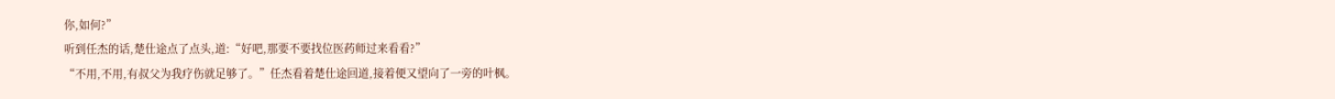你,如何?”
听到任杰的话,楚仕途点了点头,道:“好吧,那要不要找位医药师过来看看?”
“不用,不用,有叔父为我疗伤就足够了。”任杰看着楚仕途回道,接着便又望向了一旁的叶枫。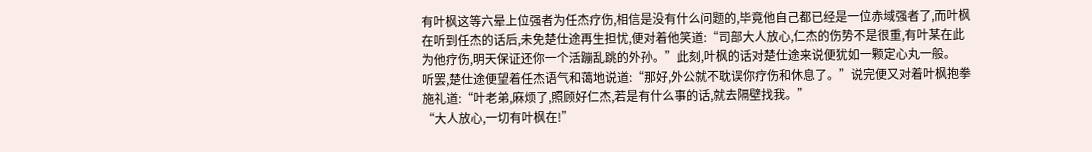有叶枫这等六晕上位强者为任杰疗伤,相信是没有什么问题的,毕竟他自己都已经是一位赤域强者了,而叶枫在听到任杰的话后,未免楚仕途再生担忧,便对着他笑道:“司部大人放心,仁杰的伤势不是很重,有叶某在此为他疗伤,明天保证还你一个活蹦乱跳的外孙。”此刻,叶枫的话对楚仕途来说便犹如一颗定心丸一般。
听罢,楚仕途便望着任杰语气和蔼地说道:“那好,外公就不耽误你疗伤和休息了。”说完便又对着叶枫抱拳施礼道:“叶老弟,麻烦了,照顾好仁杰,若是有什么事的话,就去隔壁找我。”
“大人放心,一切有叶枫在!”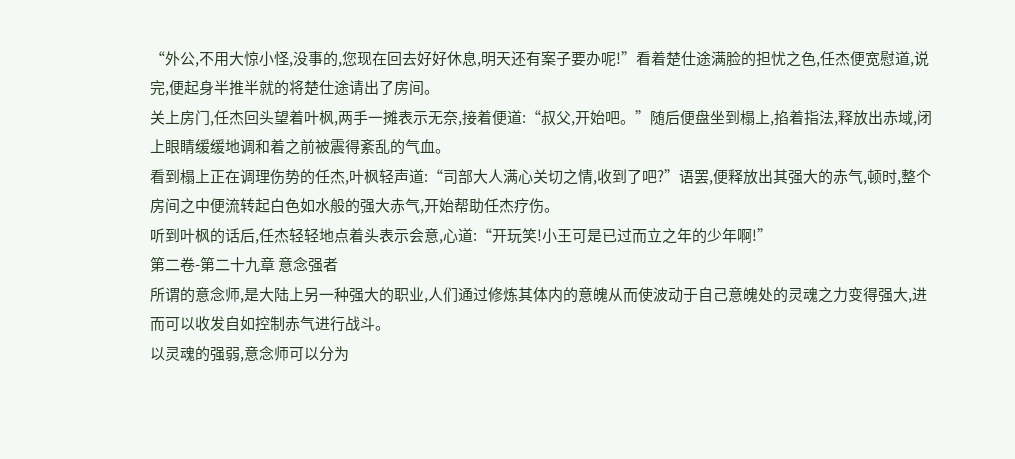“外公,不用大惊小怪,没事的,您现在回去好好休息,明天还有案子要办呢!”看着楚仕途满脸的担忧之色,任杰便宽慰道,说完,便起身半推半就的将楚仕途请出了房间。
关上房门,任杰回头望着叶枫,两手一摊表示无奈,接着便道:“叔父,开始吧。”随后便盘坐到榻上,掐着指法,释放出赤域,闭上眼睛缓缓地调和着之前被震得紊乱的气血。
看到榻上正在调理伤势的任杰,叶枫轻声道:“司部大人满心关切之情,收到了吧?”语罢,便释放出其强大的赤气,顿时,整个房间之中便流转起白色如水般的强大赤气,开始帮助任杰疗伤。
听到叶枫的话后,任杰轻轻地点着头表示会意,心道:“开玩笑!小王可是已过而立之年的少年啊!”
第二卷-第二十九章 意念强者
所谓的意念师,是大陆上另一种强大的职业,人们通过修炼其体内的意魄从而使波动于自己意魄处的灵魂之力变得强大,进而可以收发自如控制赤气进行战斗。
以灵魂的强弱,意念师可以分为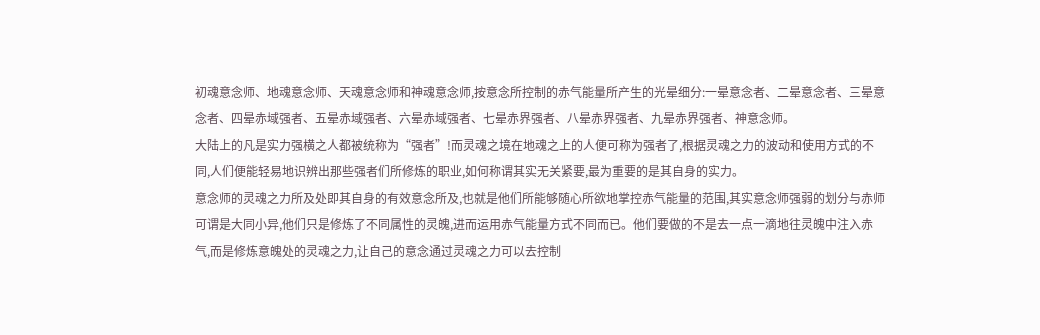初魂意念师、地魂意念师、天魂意念师和神魂意念师,按意念所控制的赤气能量所产生的光晕细分:一晕意念者、二晕意念者、三晕意念者、四晕赤域强者、五晕赤域强者、六晕赤域强者、七晕赤界强者、八晕赤界强者、九晕赤界强者、神意念师。
大陆上的凡是实力强横之人都被统称为“强者”!而灵魂之境在地魂之上的人便可称为强者了,根据灵魂之力的波动和使用方式的不同,人们便能轻易地识辨出那些强者们所修炼的职业,如何称谓其实无关紧要,最为重要的是其自身的实力。
意念师的灵魂之力所及处即其自身的有效意念所及,也就是他们所能够随心所欲地掌控赤气能量的范围,其实意念师强弱的划分与赤师可谓是大同小异,他们只是修炼了不同属性的灵魄,进而运用赤气能量方式不同而已。他们要做的不是去一点一滴地往灵魄中注入赤气,而是修炼意魄处的灵魂之力,让自己的意念通过灵魂之力可以去控制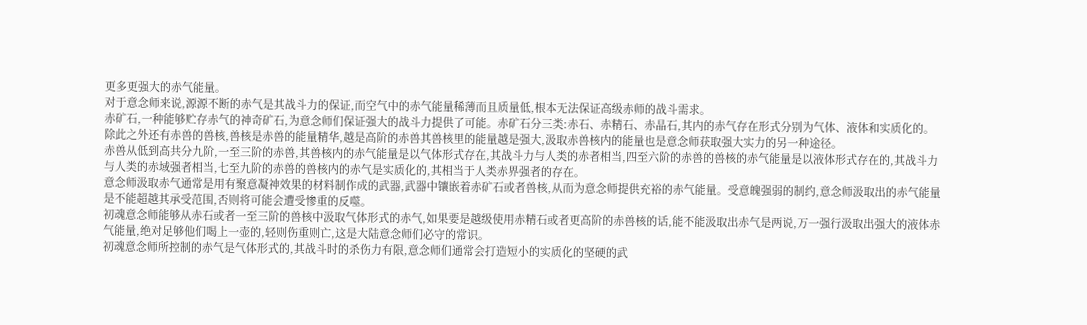更多更强大的赤气能量。
对于意念师来说,源源不断的赤气是其战斗力的保证,而空气中的赤气能量稀薄而且质量低,根本无法保证高级赤师的战斗需求。
赤矿石,一种能够贮存赤气的神奇矿石,为意念师们保证强大的战斗力提供了可能。赤矿石分三类:赤石、赤精石、赤晶石,其内的赤气存在形式分别为气体、液体和实质化的。
除此之外还有赤兽的兽核,兽核是赤兽的能量精华,越是高阶的赤兽其兽核里的能量越是强大,汲取赤兽核内的能量也是意念师获取强大实力的另一种途径。
赤兽从低到高共分九阶,一至三阶的赤兽,其兽核内的赤气能量是以气体形式存在,其战斗力与人类的赤者相当,四至六阶的赤兽的兽核的赤气能量是以液体形式存在的,其战斗力与人类的赤域强者相当,七至九阶的赤兽的兽核内的赤气是实质化的,其相当于人类赤界强者的存在。
意念师汲取赤气通常是用有聚意凝神效果的材料制作成的武器,武器中镶嵌着赤矿石或者兽核,从而为意念师提供充裕的赤气能量。受意魄强弱的制约,意念师汲取出的赤气能量是不能超越其承受范围,否则将可能会遭受惨重的反噬。
初魂意念师能够从赤石或者一至三阶的兽核中汲取气体形式的赤气,如果要是越级使用赤精石或者更高阶的赤兽核的话,能不能汲取出赤气是两说,万一强行汲取出强大的液体赤气能量,绝对足够他们喝上一壶的,轻则伤重则亡,这是大陆意念师们必守的常识。
初魂意念师所控制的赤气是气体形式的,其战斗时的杀伤力有限,意念师们通常会打造短小的实质化的坚硬的武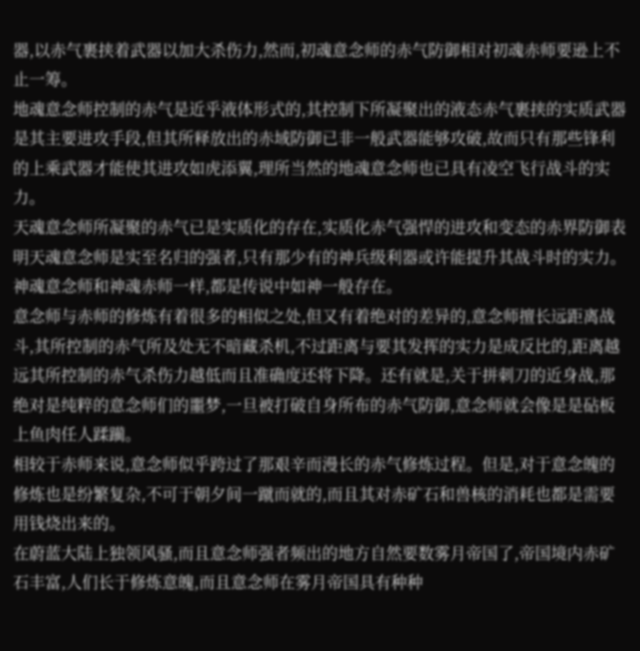器,以赤气裹挟着武器以加大杀伤力,然而,初魂意念师的赤气防御相对初魂赤师要逊上不止一筹。
地魂意念师控制的赤气是近乎液体形式的,其控制下所凝聚出的液态赤气裹挟的实质武器是其主要进攻手段,但其所释放出的赤域防御已非一般武器能够攻破,故而只有那些锋利的上乘武器才能使其进攻如虎添翼,理所当然的地魂意念师也已具有凌空飞行战斗的实力。
天魂意念师所凝聚的赤气已是实质化的存在,实质化赤气强悍的进攻和变态的赤界防御表明天魂意念师是实至名归的强者,只有那少有的神兵级利器或许能提升其战斗时的实力。
神魂意念师和神魂赤师一样,都是传说中如神一般存在。
意念师与赤师的修炼有着很多的相似之处,但又有着绝对的差异的,意念师擅长远距离战斗,其所控制的赤气所及处无不暗藏杀机,不过距离与要其发挥的实力是成反比的,距离越远其所控制的赤气杀伤力越低而且准确度还将下降。还有就是,关于拼刺刀的近身战,那绝对是纯粹的意念师们的噩梦,一旦被打破自身所布的赤气防御,意念师就会像是是砧板上鱼肉任人蹂躏。
相较于赤师来说,意念师似乎跨过了那艰辛而漫长的赤气修炼过程。但是,对于意念魄的修炼也是纷繁复杂,不可于朝夕间一蹴而就的,而且其对赤矿石和兽核的消耗也都是需要用钱烧出来的。
在蔚蓝大陆上独领风骚,而且意念师强者频出的地方自然要数雾月帝国了,帝国境内赤矿石丰富,人们长于修炼意魄,而且意念师在雾月帝国具有种种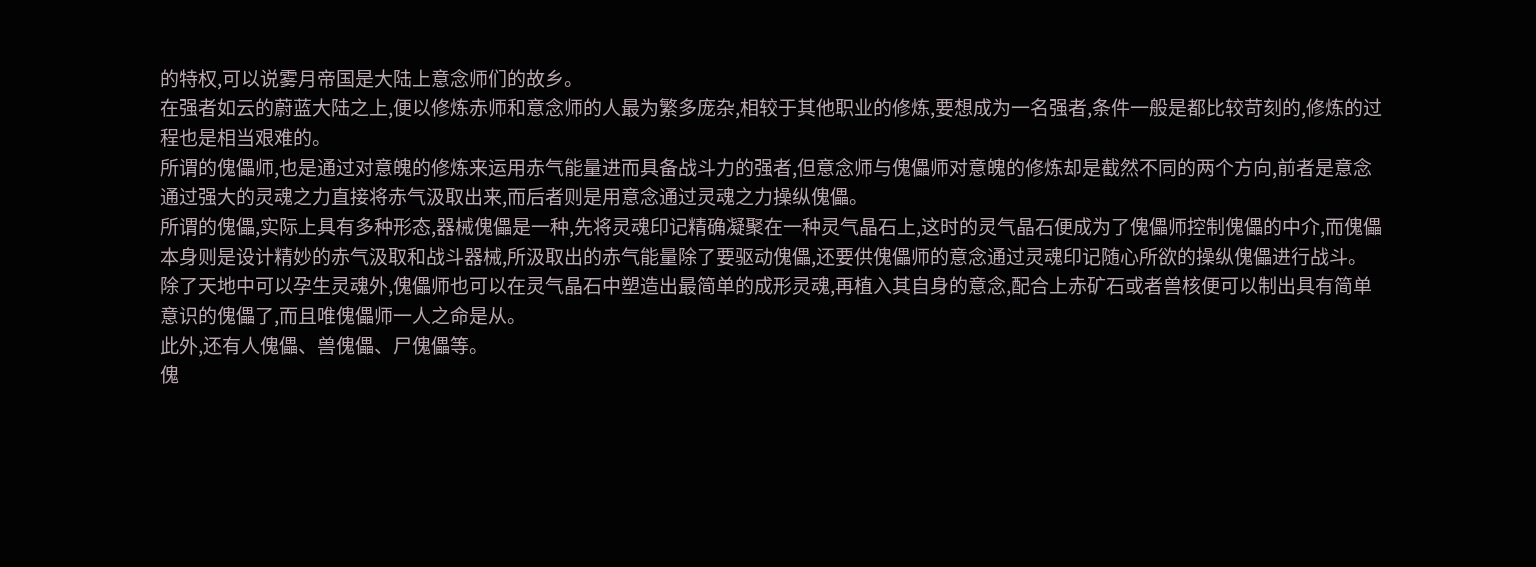的特权,可以说雾月帝国是大陆上意念师们的故乡。
在强者如云的蔚蓝大陆之上,便以修炼赤师和意念师的人最为繁多庞杂,相较于其他职业的修炼,要想成为一名强者,条件一般是都比较苛刻的,修炼的过程也是相当艰难的。
所谓的傀儡师,也是通过对意魄的修炼来运用赤气能量进而具备战斗力的强者,但意念师与傀儡师对意魄的修炼却是截然不同的两个方向,前者是意念通过强大的灵魂之力直接将赤气汲取出来,而后者则是用意念通过灵魂之力操纵傀儡。
所谓的傀儡,实际上具有多种形态,器械傀儡是一种,先将灵魂印记精确凝聚在一种灵气晶石上,这时的灵气晶石便成为了傀儡师控制傀儡的中介,而傀儡本身则是设计精妙的赤气汲取和战斗器械,所汲取出的赤气能量除了要驱动傀儡,还要供傀儡师的意念通过灵魂印记随心所欲的操纵傀儡进行战斗。
除了天地中可以孕生灵魂外,傀儡师也可以在灵气晶石中塑造出最简单的成形灵魂,再植入其自身的意念,配合上赤矿石或者兽核便可以制出具有简单意识的傀儡了,而且唯傀儡师一人之命是从。
此外,还有人傀儡、兽傀儡、尸傀儡等。
傀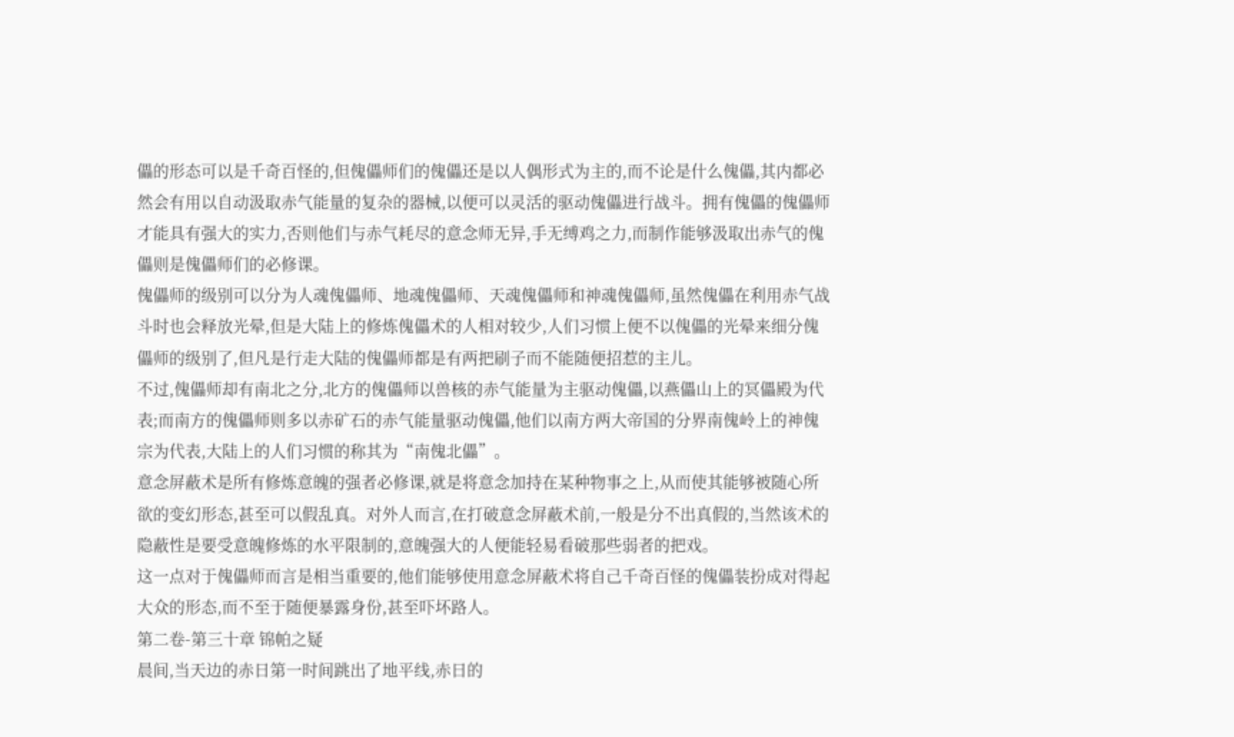儡的形态可以是千奇百怪的,但傀儡师们的傀儡还是以人偶形式为主的,而不论是什么傀儡,其内都必然会有用以自动汲取赤气能量的复杂的器械,以便可以灵活的驱动傀儡进行战斗。拥有傀儡的傀儡师才能具有强大的实力,否则他们与赤气耗尽的意念师无异,手无缚鸡之力,而制作能够汲取出赤气的傀儡则是傀儡师们的必修课。
傀儡师的级别可以分为人魂傀儡师、地魂傀儡师、天魂傀儡师和神魂傀儡师,虽然傀儡在利用赤气战斗时也会释放光晕,但是大陆上的修炼傀儡术的人相对较少,人们习惯上便不以傀儡的光晕来细分傀儡师的级别了,但凡是行走大陆的傀儡师都是有两把刷子而不能随便招惹的主儿。
不过,傀儡师却有南北之分,北方的傀儡师以兽核的赤气能量为主驱动傀儡,以燕儡山上的冥儡殿为代表;而南方的傀儡师则多以赤矿石的赤气能量驱动傀儡,他们以南方两大帝国的分界南傀岭上的神傀宗为代表,大陆上的人们习惯的称其为“南傀北儡”。
意念屏蔽术是所有修炼意魄的强者必修课,就是将意念加持在某种物事之上,从而使其能够被随心所欲的变幻形态,甚至可以假乱真。对外人而言,在打破意念屏蔽术前,一般是分不出真假的,当然该术的隐蔽性是要受意魄修炼的水平限制的,意魄强大的人便能轻易看破那些弱者的把戏。
这一点对于傀儡师而言是相当重要的,他们能够使用意念屏蔽术将自己千奇百怪的傀儡装扮成对得起大众的形态,而不至于随便暴露身份,甚至吓坏路人。
第二卷-第三十章 锦帕之疑
晨间,当天边的赤日第一时间跳出了地平线,赤日的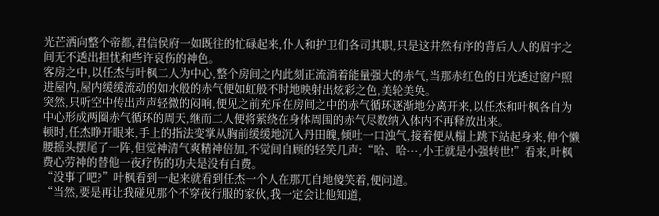光芒洒向整个帝都,君信侯府一如既往的忙碌起来,仆人和护卫们各司其职,只是这井然有序的背后人人的眉宇之间无不透出担忧和些许哀伤的神色。
客房之中,以任杰与叶枫二人为中心,整个房间之内此刻正流淌着能量强大的赤气,当那赤红色的日光透过窗户照进屋内,屋内缓缓流动的如水般的赤气便如虹般不时地映射出炫彩之色,美轮美奂。
突然,只听空中传出声声轻微的闷响,便见之前充斥在房间之中的赤气循环逐渐地分离开来,以任杰和叶枫各自为中心形成两圈赤气循环的周天,继而二人便将萦绕在身体周围的赤气尽数纳入体内不再释放出来。
顿时,任杰睁开眼来,手上的指法变掌从胸前缓缓地沉入丹田魄,倾吐一口浊气,接着便从榻上跳下站起身来,伸个懒腰摇头摆尾了一阵,但觉神清气爽精神倍加,不觉间自顾的轻笑几声:“哈、哈···,小王就是小强转世!”看来,叶枫费心劳神的替他一夜疗伤的功夫是没有白费。
“没事了吧?”叶枫看到一起来就看到任杰一个人在那兀自地傻笑着,便问道。
“当然,要是再让我碰见那个不穿夜行服的家伙,我一定会让他知道,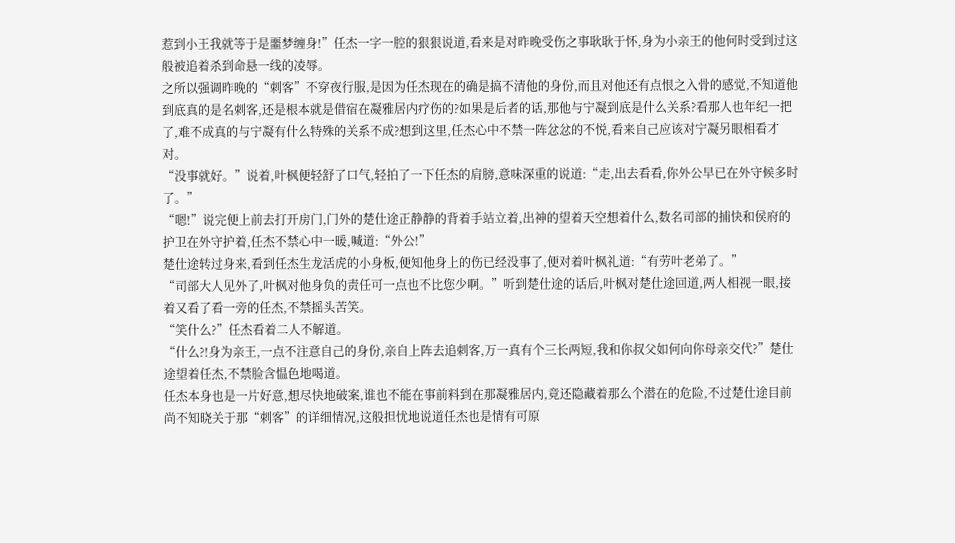惹到小王我就等于是噩梦缠身!”任杰一字一腔的狠狠说道,看来是对昨晚受伤之事耿耿于怀,身为小亲王的他何时受到过这般被追着杀到命悬一线的凌辱。
之所以强调昨晚的“刺客”不穿夜行服,是因为任杰现在的确是搞不清他的身份,而且对他还有点恨之入骨的感觉,不知道他到底真的是名刺客,还是根本就是借宿在凝雅居内疗伤的?如果是后者的话,那他与宁凝到底是什么关系?看那人也年纪一把了,难不成真的与宁凝有什么特殊的关系不成?想到这里,任杰心中不禁一阵忿忿的不悦,看来自己应该对宁凝另眼相看才对。
“没事就好。”说着,叶枫便轻舒了口气,轻拍了一下任杰的肩膀,意味深重的说道:“走,出去看看,你外公早已在外守候多时了。”
“嗯!”说完便上前去打开房门,门外的楚仕途正静静的背着手站立着,出神的望着天空想着什么,数名司部的捕快和侯府的护卫在外守护着,任杰不禁心中一暖,喊道:“外公!”
楚仕途转过身来,看到任杰生龙活虎的小身板,便知他身上的伤已经没事了,便对着叶枫礼道:“有劳叶老弟了。”
“司部大人见外了,叶枫对他身负的责任可一点也不比您少啊。”听到楚仕途的话后,叶枫对楚仕途回道,两人相视一眼,接着又看了看一旁的任杰,不禁摇头苦笑。
“笑什么?”任杰看着二人不解道。
“什么?!身为亲王,一点不注意自己的身份,亲自上阵去追刺客,万一真有个三长两短,我和你叔父如何向你母亲交代?”楚仕途望着任杰,不禁脸含愠色地喝道。
任杰本身也是一片好意,想尽快地破案,谁也不能在事前料到在那凝雅居内,竟还隐藏着那么个潜在的危险,不过楚仕途目前尚不知晓关于那“刺客”的详细情况,这般担忧地说道任杰也是情有可原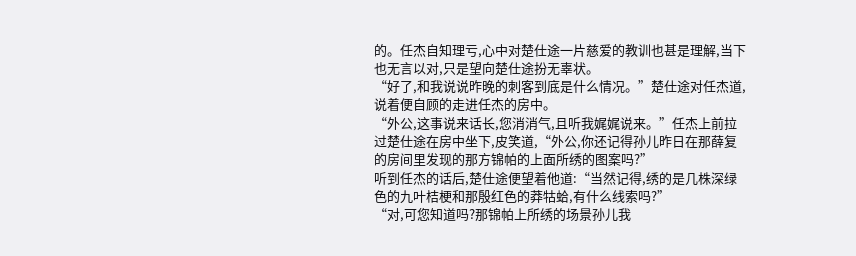的。任杰自知理亏,心中对楚仕途一片慈爱的教训也甚是理解,当下也无言以对,只是望向楚仕途扮无辜状。
“好了,和我说说昨晚的刺客到底是什么情况。”楚仕途对任杰道,说着便自顾的走进任杰的房中。
“外公,这事说来话长,您消消气,且听我娓娓说来。”任杰上前拉过楚仕途在房中坐下,皮笑道,“外公,你还记得孙儿昨日在那薛复的房间里发现的那方锦帕的上面所绣的图案吗?”
听到任杰的话后,楚仕途便望着他道:“当然记得,绣的是几株深绿色的九叶桔梗和那殷红色的莽牯蛤,有什么线索吗?”
“对,可您知道吗?那锦帕上所绣的场景孙儿我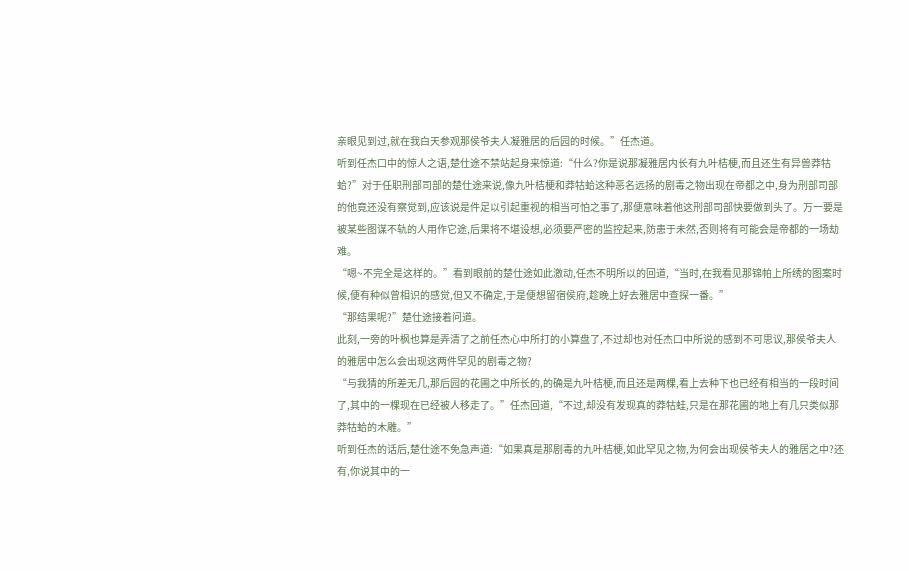亲眼见到过,就在我白天参观那侯爷夫人凝雅居的后园的时候。”任杰道。
听到任杰口中的惊人之语,楚仕途不禁站起身来惊道:“什么?你是说那凝雅居内长有九叶桔梗,而且还生有异兽莽牯蛤?”对于任职刑部司部的楚仕途来说,像九叶桔梗和莽牯蛤这种恶名远扬的剧毒之物出现在帝都之中,身为刑部司部的他竟还没有察觉到,应该说是件足以引起重视的相当可怕之事了,那便意味着他这刑部司部快要做到头了。万一要是被某些图谋不轨的人用作它途,后果将不堪设想,必须要严密的监控起来,防患于未然,否则将有可能会是帝都的一场劫难。
“嗯~不完全是这样的。”看到眼前的楚仕途如此激动,任杰不明所以的回道,“当时,在我看见那锦帕上所绣的图案时候,便有种似曾相识的感觉,但又不确定,于是便想留宿侯府,趁晚上好去雅居中查探一番。”
“那结果呢?”楚仕途接着问道。
此刻,一旁的叶枫也算是弄清了之前任杰心中所打的小算盘了,不过却也对任杰口中所说的感到不可思议,那侯爷夫人的雅居中怎么会出现这两件罕见的剧毒之物?
“与我猜的所差无几,那后园的花圃之中所长的,的确是九叶桔梗,而且还是两棵,看上去种下也已经有相当的一段时间了,其中的一棵现在已经被人移走了。”任杰回道,“不过,却没有发现真的莽牯蛙,只是在那花圃的地上有几只类似那莽牯蛤的木雕。”
听到任杰的话后,楚仕途不免急声道:“如果真是那剧毒的九叶桔梗,如此罕见之物,为何会出现侯爷夫人的雅居之中?还有,你说其中的一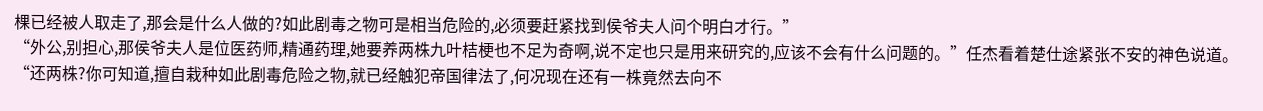棵已经被人取走了,那会是什么人做的?如此剧毒之物可是相当危险的,必须要赶紧找到侯爷夫人问个明白才行。”
“外公,别担心,那侯爷夫人是位医药师,精通药理,她要养两株九叶桔梗也不足为奇啊,说不定也只是用来研究的,应该不会有什么问题的。”任杰看着楚仕途紧张不安的神色说道。
“还两株?你可知道,擅自栽种如此剧毒危险之物,就已经触犯帝国律法了,何况现在还有一株竟然去向不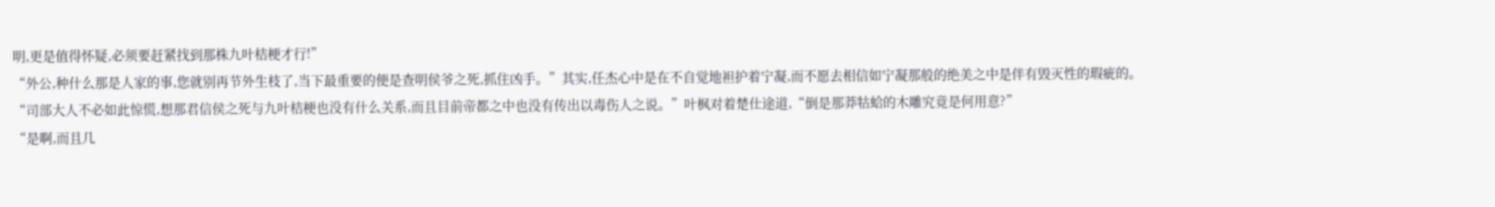明,更是值得怀疑,必须要赶紧找到那株九叶桔梗才行!”
“外公,种什么那是人家的事,您就别再节外生枝了,当下最重要的便是查明侯爷之死,抓住凶手。”其实,任杰心中是在不自觉地袒护着宁凝,而不愿去相信如宁凝那般的绝美之中是伴有毁灭性的瑕疵的。
“司部大人不必如此惊慌,想那君信侯之死与九叶桔梗也没有什么关系,而且目前帝都之中也没有传出以毒伤人之说。”叶枫对着楚仕途道,“倒是那莽牯蛤的木雕究竟是何用意?”
“是啊,而且几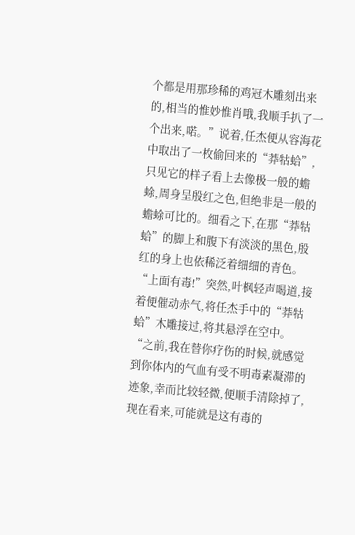个都是用那珍稀的鸡冠木雕刻出来的,相当的惟妙惟肖哦,我顺手扒了一个出来,喏。”说着,任杰便从容海花中取出了一枚偷回来的“莽牯蛤”,只见它的样子看上去像极一般的蟾蜍,周身呈殷红之色,但绝非是一般的蟾蜍可比的。细看之下,在那“莽牯蛤”的脚上和腹下有淡淡的黑色,殷红的身上也依稀泛着细细的青色。
“上面有毒!”突然,叶枫轻声喝道,接着便催动赤气,将任杰手中的“莽牯蛤”木雕接过,将其悬浮在空中。“之前,我在替你疗伤的时候,就感觉到你体内的气血有受不明毒素凝滞的迹象,幸而比较轻微,便顺手清除掉了,现在看来,可能就是这有毒的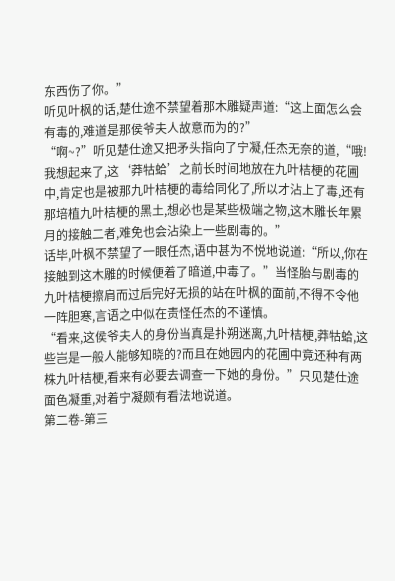东西伤了你。”
听见叶枫的话,楚仕途不禁望着那木雕疑声道:“这上面怎么会有毒的,难道是那侯爷夫人故意而为的?”
“啊~?”听见楚仕途又把矛头指向了宁凝,任杰无奈的道,“哦!我想起来了,这‘莽牯蛤’之前长时间地放在九叶桔梗的花圃中,肯定也是被那九叶桔梗的毒给同化了,所以才沾上了毒,还有那培植九叶桔梗的黑土,想必也是某些极端之物,这木雕长年累月的接触二者,难免也会沾染上一些剧毒的。”
话毕,叶枫不禁望了一眼任杰,语中甚为不悦地说道:“所以,你在接触到这木雕的时候便着了暗道,中毒了。”当怪胎与剧毒的九叶桔梗擦肩而过后完好无损的站在叶枫的面前,不得不令他一阵胆寒,言语之中似在责怪任杰的不谨慎。
“看来,这侯爷夫人的身份当真是扑朔迷离,九叶桔梗,莽牯蛤,这些岂是一般人能够知晓的?而且在她园内的花圃中竟还种有两株九叶桔梗,看来有必要去调查一下她的身份。”只见楚仕途面色凝重,对着宁凝颇有看法地说道。
第二卷-第三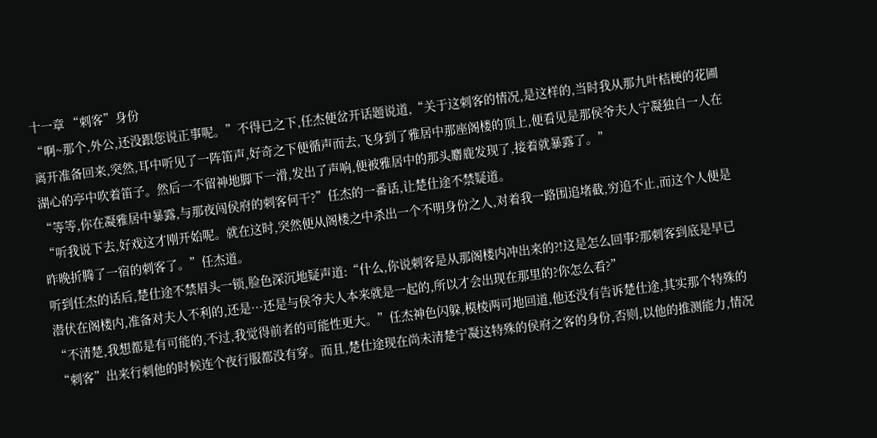十一章 “刺客”身份
“啊~那个,外公,还没跟您说正事呢。”不得已之下,任杰便岔开话题说道,“关于这刺客的情况,是这样的,当时我从那九叶桔梗的花圃离开准备回来,突然,耳中听见了一阵笛声,好奇之下便循声而去,飞身到了雅居中那座阁楼的顶上,便看见是那侯爷夫人宁凝独自一人在湖心的亭中吹着笛子。然后一不留神地脚下一滑,发出了声响,便被雅居中的那头麝鹿发现了,接着就暴露了。”
“等等,你在凝雅居中暴露,与那夜闯侯府的刺客何干?”任杰的一番话,让楚仕途不禁疑道。
“听我说下去,好戏这才刚开始呢。就在这时,突然便从阁楼之中杀出一个不明身份之人,对着我一路围追堵截,穷追不止,而这个人便是昨晚折腾了一宿的刺客了。”任杰道。
听到任杰的话后,楚仕途不禁眉头一锁,脸色深沉地疑声道:“什么,你说刺客是从那阁楼内冲出来的?!这是怎么回事?那刺客到底是早已潜伏在阁楼内,准备对夫人不利的,还是···还是与侯爷夫人本来就是一起的,所以才会出现在那里的?你怎么看?”
“不清楚,我想都是有可能的,不过,我觉得前者的可能性更大。”任杰神色闪躲,模棱两可地回道,他还没有告诉楚仕途,其实那个特殊的“刺客”出来行刺他的时候连个夜行服都没有穿。而且,楚仕途现在尚未清楚宁凝这特殊的侯府之客的身份,否则,以他的推测能力,情况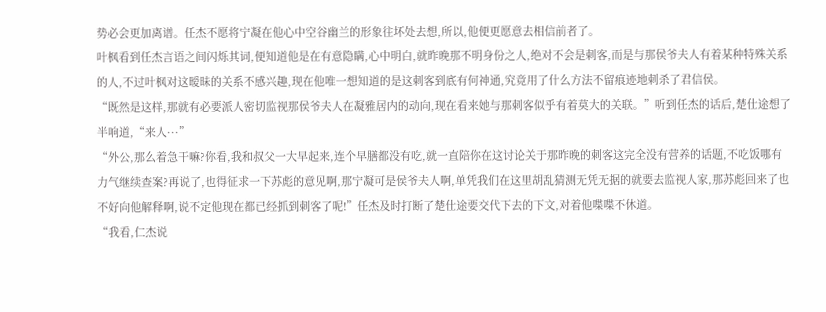势必会更加离谱。任杰不愿将宁凝在他心中空谷幽兰的形象往坏处去想,所以,他便更愿意去相信前者了。
叶枫看到任杰言语之间闪烁其词,便知道他是在有意隐瞒,心中明白,就昨晚那不明身份之人,绝对不会是刺客,而是与那侯爷夫人有着某种特殊关系的人,不过叶枫对这暧昧的关系不感兴趣,现在他唯一想知道的是这刺客到底有何神通,究竟用了什么方法不留痕迹地刺杀了君信侯。
“既然是这样,那就有必要派人密切监视那侯爷夫人在凝雅居内的动向,现在看来她与那刺客似乎有着莫大的关联。”听到任杰的话后,楚仕途想了半响道,“来人···”
“外公,那么着急干嘛?你看,我和叔父一大早起来,连个早膳都没有吃,就一直陪你在这讨论关于那昨晚的刺客这完全没有营养的话题,不吃饭哪有力气继续查案?再说了,也得征求一下苏彪的意见啊,那宁凝可是侯爷夫人啊,单凭我们在这里胡乱猜测无凭无据的就要去监视人家,那苏彪回来了也不好向他解释啊,说不定他现在都已经抓到刺客了呢!”任杰及时打断了楚仕途要交代下去的下文,对着他喋喋不休道。
“我看,仁杰说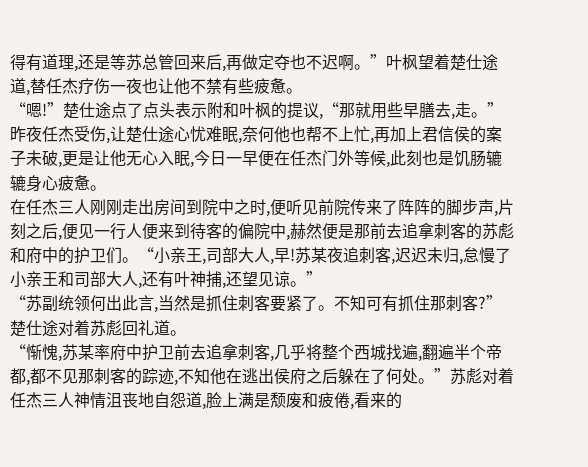得有道理,还是等苏总管回来后,再做定夺也不迟啊。”叶枫望着楚仕途道,替任杰疗伤一夜也让他不禁有些疲惫。
“嗯!”楚仕途点了点头表示附和叶枫的提议,“那就用些早膳去,走。”昨夜任杰受伤,让楚仕途心忧难眠,奈何他也帮不上忙,再加上君信侯的案子未破,更是让他无心入眠,今日一早便在任杰门外等候,此刻也是饥肠辘辘身心疲惫。
在任杰三人刚刚走出房间到院中之时,便听见前院传来了阵阵的脚步声,片刻之后,便见一行人便来到待客的偏院中,赫然便是那前去追拿刺客的苏彪和府中的护卫们。“小亲王,司部大人,早!苏某夜追刺客,迟迟未归,怠慢了小亲王和司部大人,还有叶神捕,还望见谅。”
“苏副统领何出此言,当然是抓住刺客要紧了。不知可有抓住那刺客?”楚仕途对着苏彪回礼道。
“惭愧,苏某率府中护卫前去追拿刺客,几乎将整个西城找遍,翻遍半个帝都,都不见那刺客的踪迹,不知他在逃出侯府之后躲在了何处。”苏彪对着任杰三人神情沮丧地自怨道,脸上满是颓废和疲倦,看来的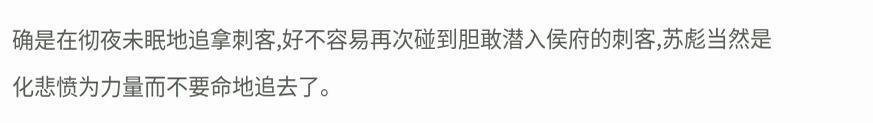确是在彻夜未眠地追拿刺客,好不容易再次碰到胆敢潜入侯府的刺客,苏彪当然是化悲愤为力量而不要命地追去了。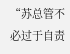“苏总管不必过于自责